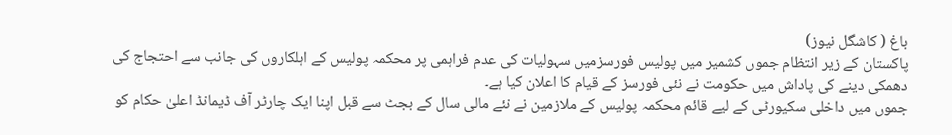باغ ( کاشگل نیوز)
پاکستان کے زیر انتظام جموں کشمیر میں پولیس فورسزمیں سہولیات کی عدم فراہمی پر محکمہ پولیس کے اہلکاروں کی جانب سے احتجاج کی دھمکی دینے کی پاداش میں حکومت نے نئی فورسز کے قیام کا اعلان کیا ہے۔
جموں میں داخلی سکیورٹی کے لیے قائم محکمہ پولیس کے ملازمین نے نئے مالی سال کے بجٹ سے قبل اپنا ایک چارٹر آف ڈیمانڈ اعلیٰ حکام کو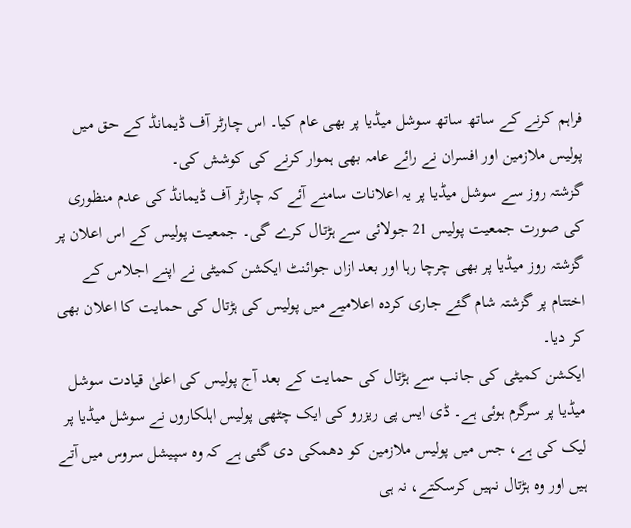فراہم کرنے کے ساتھ ساتھ سوشل میڈیا پر بھی عام کیا۔ اس چارٹر آف ڈیمانڈ کے حق میں پولیس ملازمین اور افسران نے رائے عامہ بھی ہموار کرنے کی کوشش کی۔
گزشتہ روز سے سوشل میڈیا پر یہ اعلانات سامنے آئے کہ چارٹر آف ڈیمانڈ کی عدم منظوری کی صورت جمعیت پولیس 21 جولائی سے ہڑتال کرے گی۔ جمعیت پولیس کے اس اعلان پر گزشتہ روز میڈیا پر بھی چرچا رہا اور بعد ازاں جوائنٹ ایکشن کمیٹی نے اپنے اجلاس کے اختتام پر گزشتہ شام گئے جاری کردہ اعلامیے میں پولیس کی ہڑتال کی حمایت کا اعلان بھی کر دیا۔
ایکشن کمیٹی کی جانب سے ہڑتال کی حمایت کے بعد آج پولیس کی اعلیٰ قیادت سوشل میڈیا پر سرگرم ہوئی ہے۔ ڈی ایس پی ریزرو کی ایک چٹھی پولیس اہلکاروں نے سوشل میڈیا پر لیک کی ہے، جس میں پولیس ملازمین کو دھمکی دی گئی ہے کہ وہ سپیشل سروس میں آتے ہیں اور وہ ہڑتال نہیں کرسکتے، نہ ہی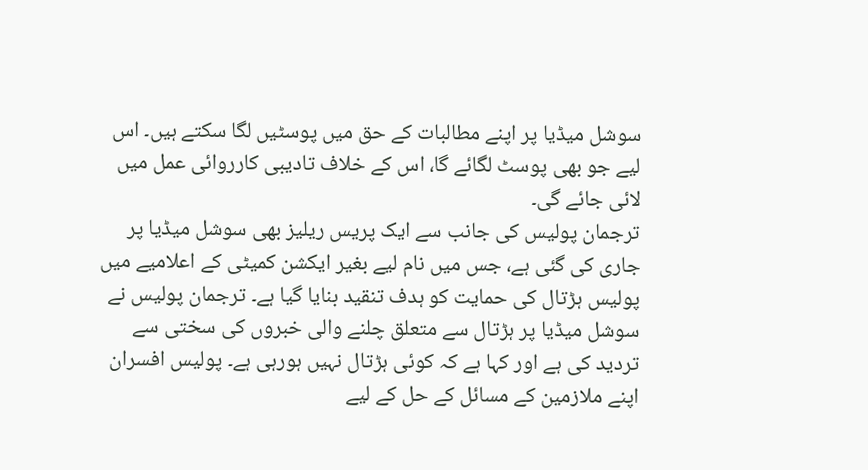سوشل میڈیا پر اپنے مطالبات کے حق میں پوسٹیں لگا سکتے ہیں۔ اس لیے جو بھی پوسٹ لگائے گا، اس کے خلاف تادیبی کارروائی عمل میں لائی جائے گی۔
ترجمان پولیس کی جانب سے ایک پریس ریلیز بھی سوشل میڈیا پر جاری کی گئی ہے، جس میں نام لیے بغیر ایکشن کمیٹی کے اعلامیے میں پولیس ہڑتال کی حمایت کو ہدف تنقید بنایا گیا ہے۔ ترجمان پولیس نے سوشل میڈیا پر ہڑتال سے متعلق چلنے والی خبروں کی سختی سے تردید کی ہے اور کہا ہے کہ کوئی ہڑتال نہیں ہورہی ہے۔ پولیس افسران اپنے ملازمین کے مسائل کے حل کے لیے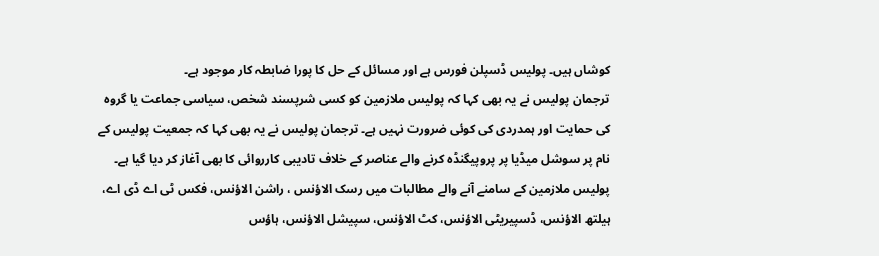کوشاں ہیں۔ پولیس ڈسپلن فورس ہے اور مسائل کے حل کا پورا ضابطہ کار موجود ہے۔
ترجمان پولیس نے یہ بھی کہا کہ پولیس ملازمین کو کسی شرپسند شخص، سیاسی جماعت یا گروہ کی حمایت اور ہمدردی کی کوئی ضرورت نہیں ہے۔ ترجمان پولیس نے یہ بھی کہا کہ جمعیت پولیس کے نام پر سوشل میڈیا پر پروپیگنڈہ کرنے والے عناصر کے خلاف تادیبی کارروائی کا بھی آغاز کر دیا گیا ہے۔
پولیس ملازمین کے سامنے آنے والے مطالبات میں رسک الاؤنس ، راشن الاؤنس، فکس ٹی اے ڈی اے، ہیلتھ الاؤنس، ڈسپیریٹی الاؤنس، کٹ الاؤنس، سپیشل الاؤنس، ہاؤس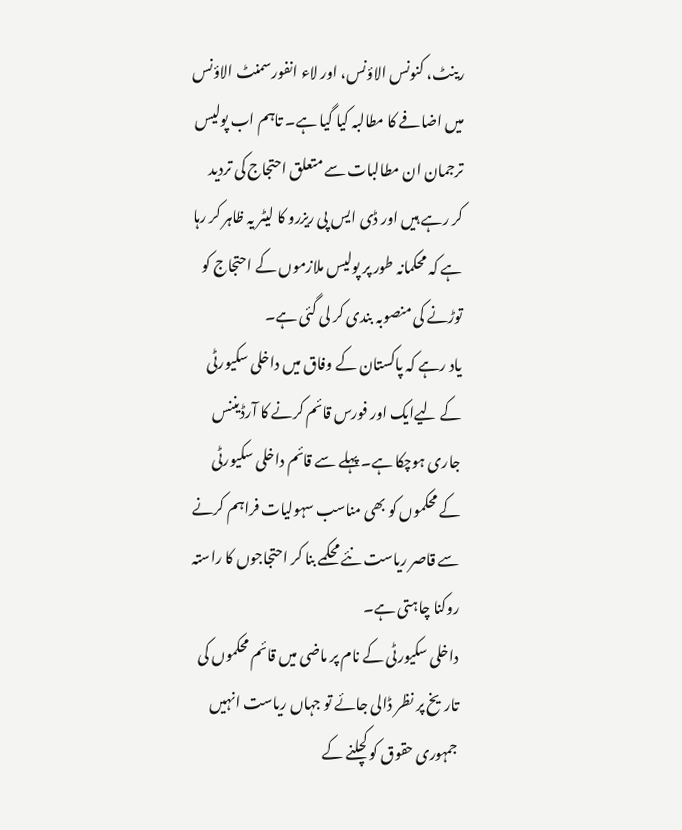رینٹ، کنونس الاؤنس، اور لاء انفورسمنٹ الاؤنس میں اضافے کا مطالبہ کیا گیا ہے۔ تاہم اب پولیس ترجمان ان مطالبات سے متعلق احتجاج کی تردید کر رہے ہیں اور ڈی ایس پی ریزرو کا لیٹر یہ ظاہر کر رہا ہے کہ محکمانہ طور پر پولیس ملازموں کے احتجاج کو توڑنے کی منصوبہ بندی کر لی گئی ہے۔
یاد رہے کہ پاکستان کے وفاق میں داخلی سکیورٹی کے لیےایک اور فورس قائم کرنے کا آرڈیننس جاری ہوچکا ہے۔ پہلے سے قائم داخلی سکیورٹی کے محکموں کو بھی مناسب سہولیات فراہم کرنے سے قاصر ریاست نئے محکمے بنا کر احتجاجوں کا راستہ روکنا چاہتی ہے۔
داخلی سکیورٹی کے نام پر ماضی میں قائم محکموں کی تاریخ پر نظر ڈالی جائے تو جہاں ریاست انہیں جمہوری حقوق کو کچلنے کے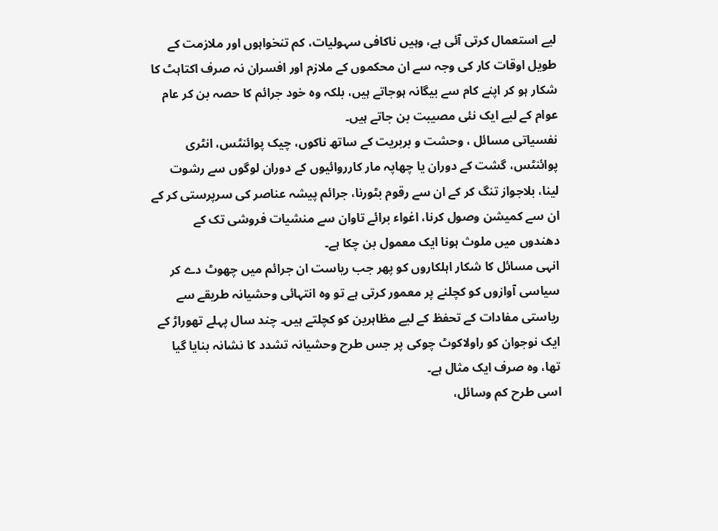لیے استعمال کرتی آئی ہے، وہیں ناکافی سہولیات، کم تنخواہوں اور ملازمت کے طویل اوقات کار کی وجہ سے ان محکموں کے ملازم اور افسران نہ صرف اکتاہٹ کا شکار ہو کر اپنے کام سے بیگانہ ہوجاتے ہیں، بلکہ وہ خود جرائم کا حصہ بن کر عام عوام کے لیے ایک نئی مصیبت بن جاتے ہیں۔
نفسیاتی مسائل ، وحشت و بربریت کے ساتھ ناکوں، چیک پوائنٹس، انٹری پوائنٹس، گشت کے دوران یا چھاپہ مار کارروائیوں کے دوران لوگوں سے رشوت لینا، بلاجواز تنگ کر کے ان سے رقوم بٹورنا، جرائم پیشہ عناصر کی سرپرستی کر کے ان سے کمیشن وصول کرنا، اغواء برائے تاوان سے منشیات فروشی تک کے دھندوں میں ملوث ہونا ایک معمول بن چکا ہے۔
انہی مسائل کا شکار اہلکاروں کو پھر جب ریاست ان جرائم میں چھوٹ دے کر سیاسی آوازوں کو کچلنے پر معمور کرتی ہے تو وہ انتہائی وحشیانہ طریقے سے ریاستی مفادات کے تحفظ کے لیے مظاہرین کو کچلتے ہیں۔ چند سال پہلے تھوراڑ کے ایک نوجوان کو راولاکوٹ چوکی پر جس طرح وحشیانہ تشدد کا نشانہ بنایا گیا تھا، وہ صرف ایک مثال ہے۔
اسی طرح کم وسائل،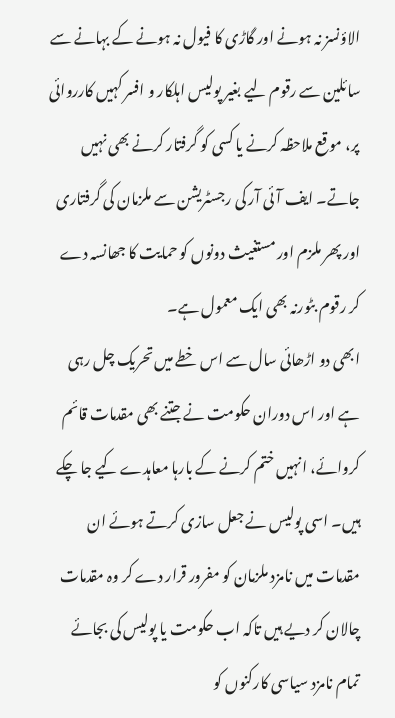الاؤنسز نہ ہونے اور گاڑی کا فیول نہ ہونے کے بہانے سے سائلین سے رقوم لیے بغیر پولیس اہلکار و افسر کہیں کارروائی پر، موقع ملاحظہ کرنے یا کسی کو گرفتار کرنے بھی نہیں جاتے۔ ایف آئی آر کی رجسٹریشن سے ملزمان کی گرفتاری اور پھر ملزم اور مستغیث دونوں کو حمایت کا جھانسہ دے کر رقوم بٹورنہ بھی ایک معمول ہے۔
ابھی دو اڑھائی سال سے اس خطے میں تحریک چل رہی ہے اور اس دوران حکومت نے جتنے بھی مقدمات قائم کروائے، انہیں ختم کرنے کے بارہا معاہدے کیے جا چکے ہیں۔ اسی پولیس نے جعل سازی کرتے ہوئے ان مقدمات میں نامزد ملزمان کو مفرور قرار دے کر وہ مقدمات چالان کر دیے ہیں تاکہ اب حکومت یا پولیس کی بجائے تمام نامزد سیاسی کارکنوں کو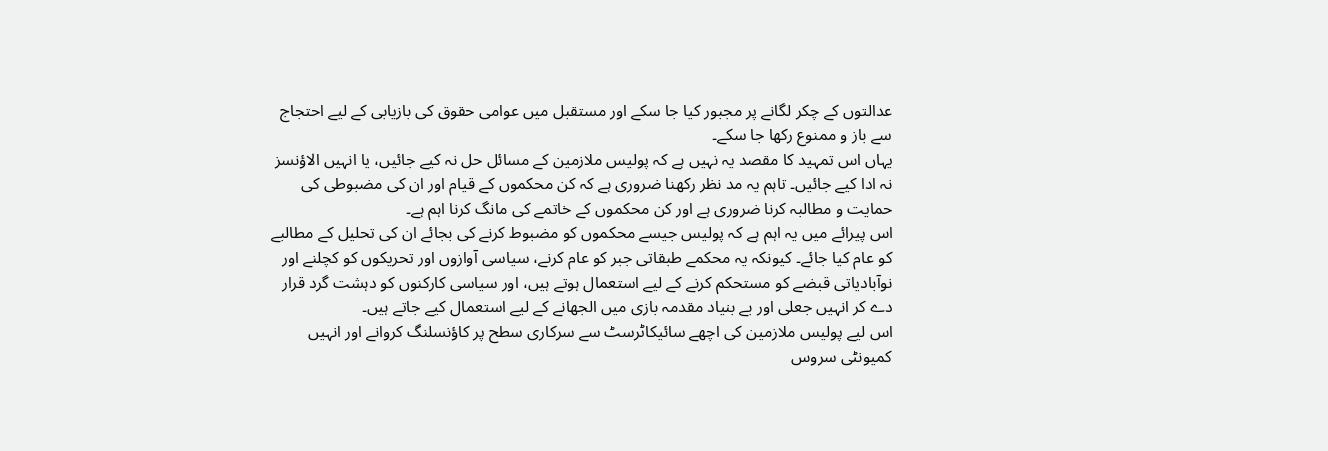عدالتوں کے چکر لگانے پر مجبور کیا جا سکے اور مستقبل میں عوامی حقوق کی بازیابی کے لیے احتجاج سے باز و ممنوع رکھا جا سکے۔
یہاں اس تمہید کا مقصد یہ نہیں ہے کہ پولیس ملازمین کے مسائل حل نہ کیے جائیں، یا انہیں الاؤنسز نہ ادا کیے جائیں۔ تاہم یہ مد نظر رکھنا ضروری ہے کہ کن محکموں کے قیام اور ان کی مضبوطی کی حمایت و مطالبہ کرنا ضروری ہے اور کن محکموں کے خاتمے کی مانگ کرنا اہم ہے۔
اس پیرائے میں یہ اہم ہے کہ پولیس جیسے محکموں کو مضبوط کرنے کی بجائے ان کی تحلیل کے مطالبے کو عام کیا جائے۔ کیونکہ یہ محکمے طبقاتی جبر کو عام کرنے، سیاسی آوازوں اور تحریکوں کو کچلنے اور نوآبادیاتی قبضے کو مستحکم کرنے کے لیے استعمال ہوتے ہیں، اور سیاسی کارکنوں کو دہشت گرد قرار دے کر انہیں جعلی اور بے بنیاد مقدمہ بازی میں الجھانے کے لیے استعمال کیے جاتے ہیں۔
اس لیے پولیس ملازمین کی اچھے سائیکاٹرسٹ سے سرکاری سطح پر کاؤنسلنگ کروانے اور انہیں کمیونٹی سروس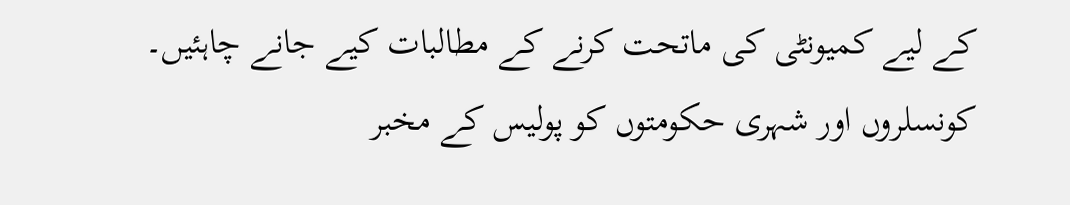کے لیے کمیونٹی کی ماتحت کرنے کے مطالبات کیے جانے چاہئیں۔ کونسلروں اور شہری حکومتوں کو پولیس کے مخبر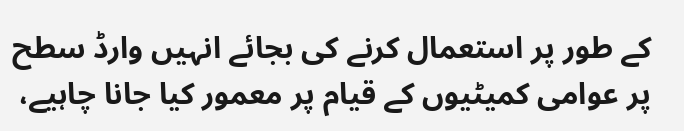کے طور پر استعمال کرنے کی بجائے انہیں وارڈ سطح پر عوامی کمیٹیوں کے قیام پر معمور کیا جانا چاہیے،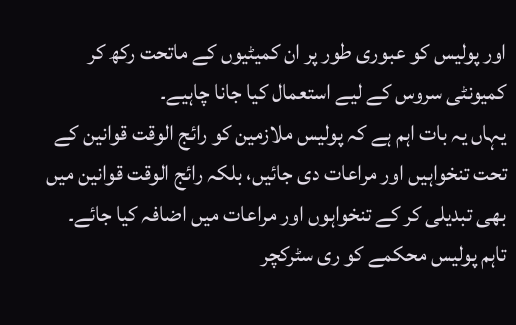اور پولیس کو عبوری طور پر ان کمیٹیوں کے ماتحت رکھ کر کمیونٹی سروس کے لیے استعمال کیا جانا چاہیے۔
یہاں یہ بات اہم ہے کہ پولیس ملازمین کو رائج الوقت قوانین کے تحت تنخواہیں اور مراعات دی جائیں، بلکہ رائج الوقت قوانین میں بھی تبدیلی کر کے تنخواہوں اور مراعات میں اضافہ کیا جائے۔ تاہم پولیس محکمے کو ری سٹرکچر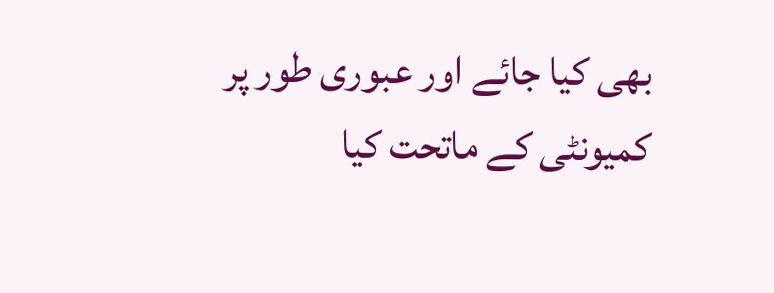بھی کیا جائے اور عبوری طور پر کمیونٹی کے ماتحت کیا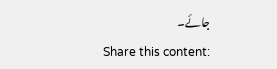جائے۔
Share this content: